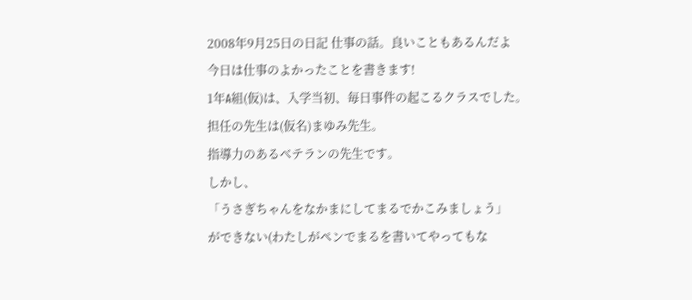2008年9月25日の日記 仕事の話。良いこともあるんだよ
今日は仕事のよかったことを書きます!
1年A組(仮)は、入学当初、毎日事件の起こるクラスでした。
担任の先生は(仮名)まゆみ先生。
指導力のあるベテランの先生です。
しかし、
「うさぎちゃんをなかまにしてまるでかこみましょう」
ができない(わたしがペンでまるを書いてやってもな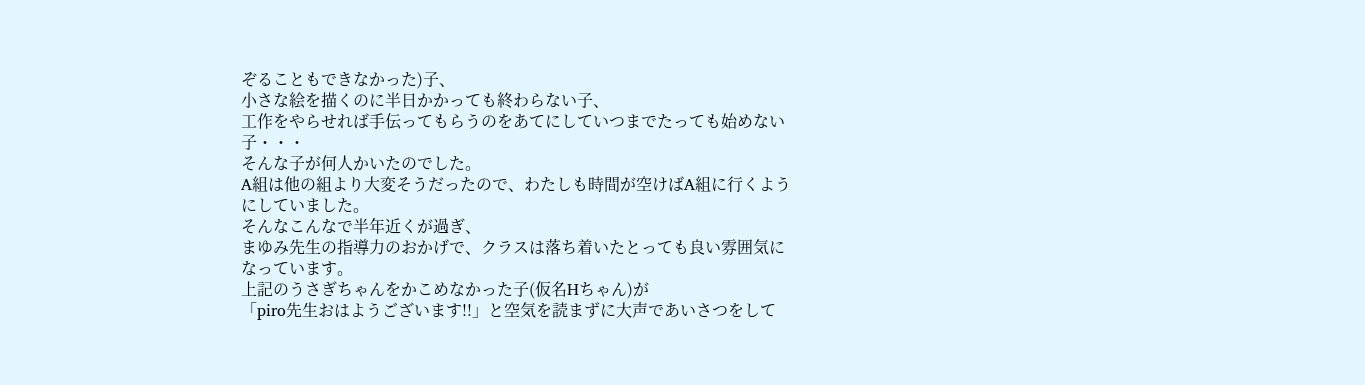ぞることもできなかった)子、
小さな絵を描くのに半日かかっても終わらない子、
工作をやらせれば手伝ってもらうのをあてにしていつまでたっても始めない子・・・
そんな子が何人かいたのでした。
A組は他の組より大変そうだったので、わたしも時間が空けばA組に行くようにしていました。
そんなこんなで半年近くが過ぎ、
まゆみ先生の指導力のおかげで、クラスは落ち着いたとっても良い雰囲気になっています。
上記のうさぎちゃんをかこめなかった子(仮名Hちゃん)が
「piro先生おはようございます!!」と空気を読まずに大声であいさつをして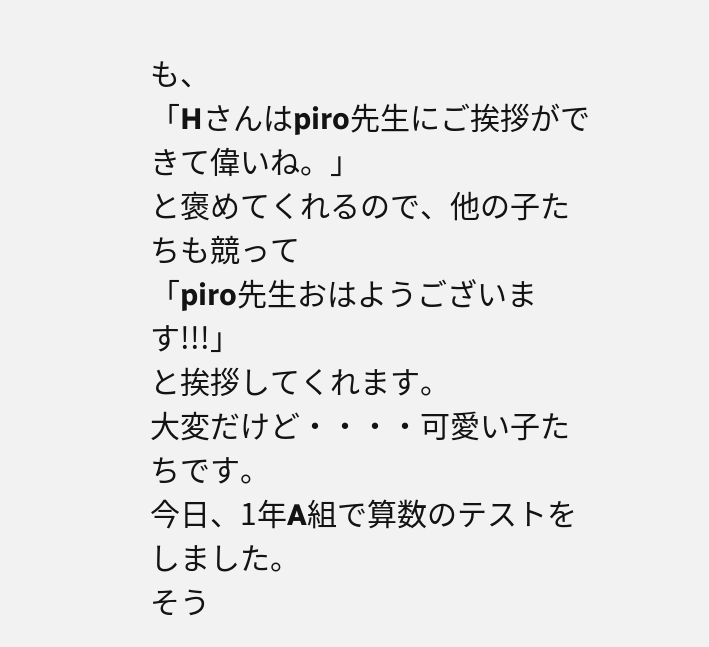も、
「Hさんはpiro先生にご挨拶ができて偉いね。」
と褒めてくれるので、他の子たちも競って
「piro先生おはようございます!!!」
と挨拶してくれます。
大変だけど・・・・可愛い子たちです。
今日、1年A組で算数のテストをしました。
そう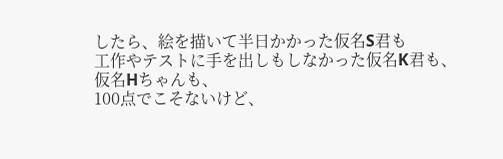したら、絵を描いて半日かかった仮名S君も
工作やテストに手を出しもしなかった仮名K君も、
仮名Hちゃんも、
100点でこそないけど、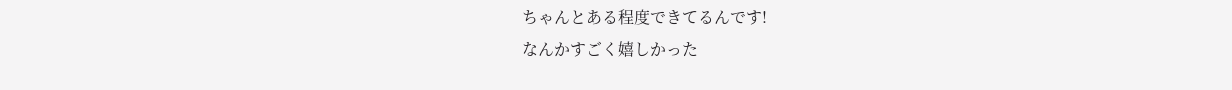ちゃんとある程度できてるんです!
なんかすごく嬉しかった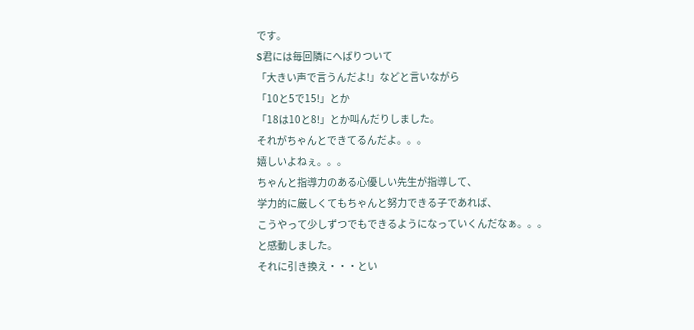です。
S君には毎回隣にへばりついて
「大きい声で言うんだよ!」などと言いながら
「10と5で15!」とか
「18は10と8!」とか叫んだりしました。
それがちゃんとできてるんだよ。。。
嬉しいよねぇ。。。
ちゃんと指導力のある心優しい先生が指導して、
学力的に厳しくてもちゃんと努力できる子であれば、
こうやって少しずつでもできるようになっていくんだなぁ。。。
と感動しました。
それに引き換え・・・とい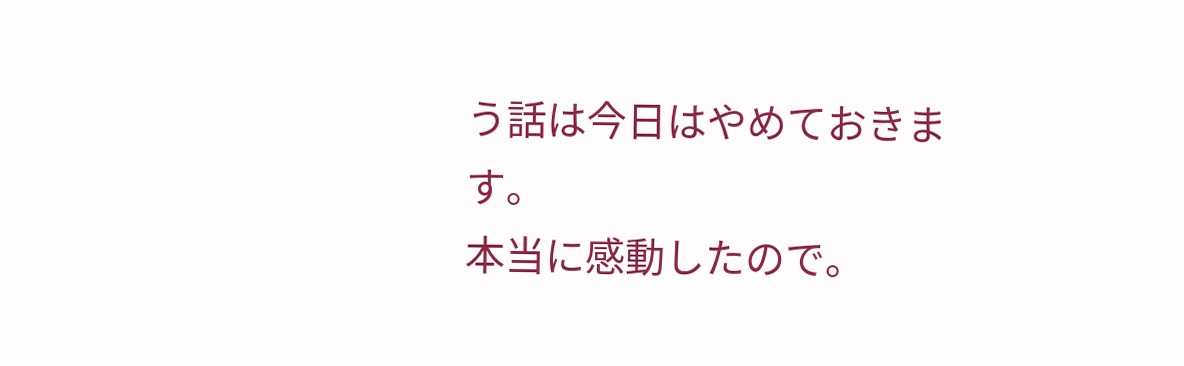う話は今日はやめておきます。
本当に感動したので。